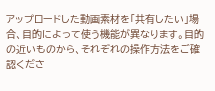アップロードした動画素材を「共有したい」場合、目的によって使う機能が異なります。目的の近いものから、それぞれの操作方法をご確認くださ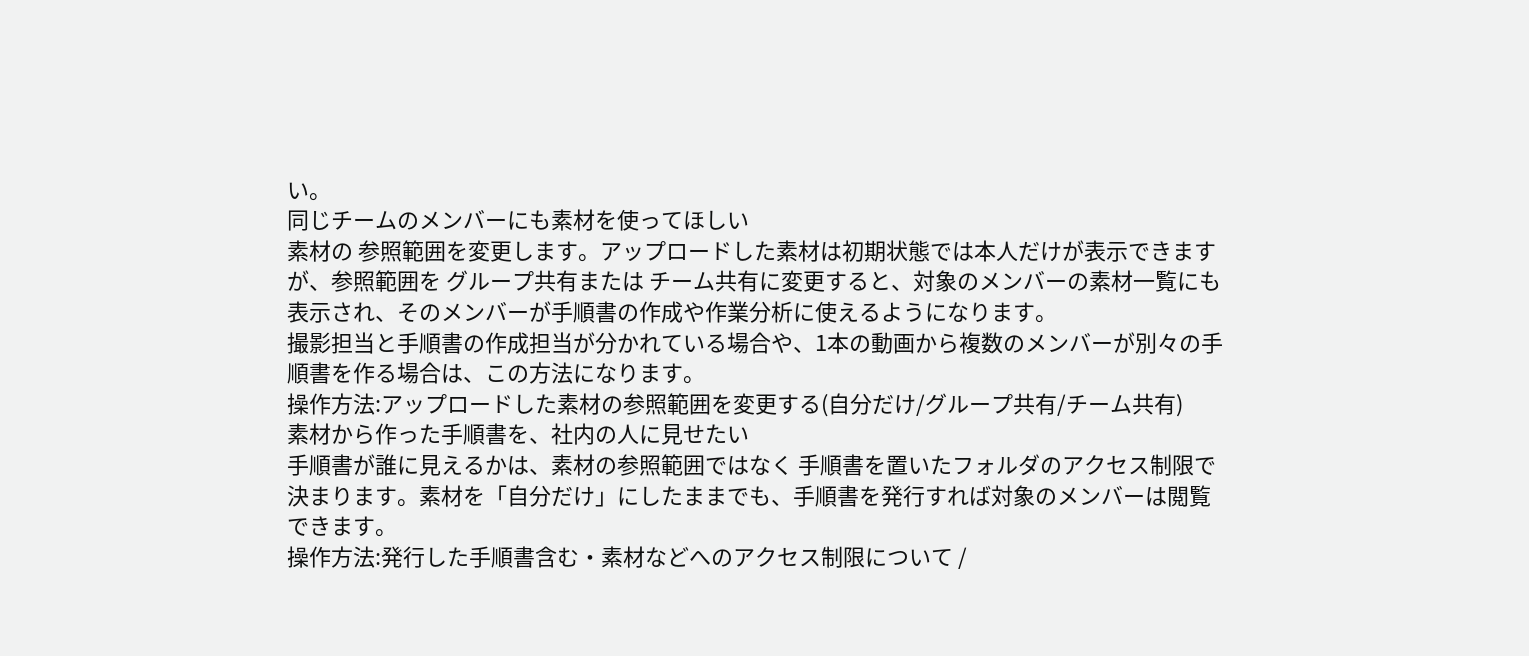い。
同じチームのメンバーにも素材を使ってほしい
素材の 参照範囲を変更します。アップロードした素材は初期状態では本人だけが表示できますが、参照範囲を グループ共有または チーム共有に変更すると、対象のメンバーの素材一覧にも表示され、そのメンバーが手順書の作成や作業分析に使えるようになります。
撮影担当と手順書の作成担当が分かれている場合や、1本の動画から複数のメンバーが別々の手順書を作る場合は、この方法になります。
操作方法:アップロードした素材の参照範囲を変更する(自分だけ/グループ共有/チーム共有)
素材から作った手順書を、社内の人に見せたい
手順書が誰に見えるかは、素材の参照範囲ではなく 手順書を置いたフォルダのアクセス制限で決まります。素材を「自分だけ」にしたままでも、手順書を発行すれば対象のメンバーは閲覧できます。
操作方法:発行した手順書含む・素材などへのアクセス制限について /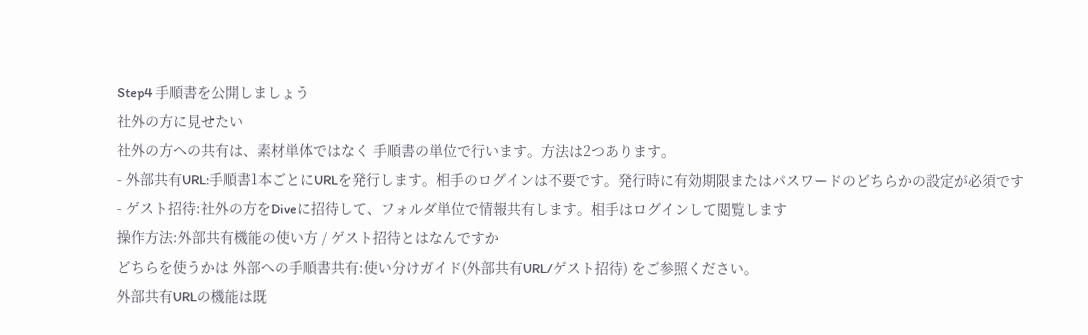Step4 手順書を公開しましょう
社外の方に見せたい
社外の方への共有は、素材単体ではなく 手順書の単位で行います。方法は2つあります。
- 外部共有URL:手順書1本ごとにURLを発行します。相手のログインは不要です。発行時に有効期限またはパスワードのどちらかの設定が必須です
- ゲスト招待:社外の方をDiveに招待して、フォルダ単位で情報共有します。相手はログインして閲覧します
操作方法:外部共有機能の使い方 / ゲスト招待とはなんですか
どちらを使うかは 外部への手順書共有:使い分けガイド(外部共有URL/ゲスト招待) をご参照ください。
外部共有URLの機能は既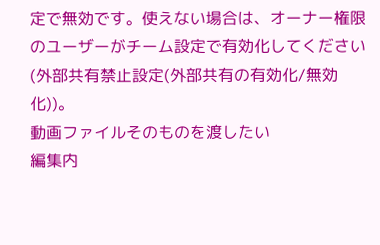定で無効です。使えない場合は、オーナー権限のユーザーがチーム設定で有効化してください(外部共有禁止設定(外部共有の有効化/無効化))。
動画ファイルそのものを渡したい
編集内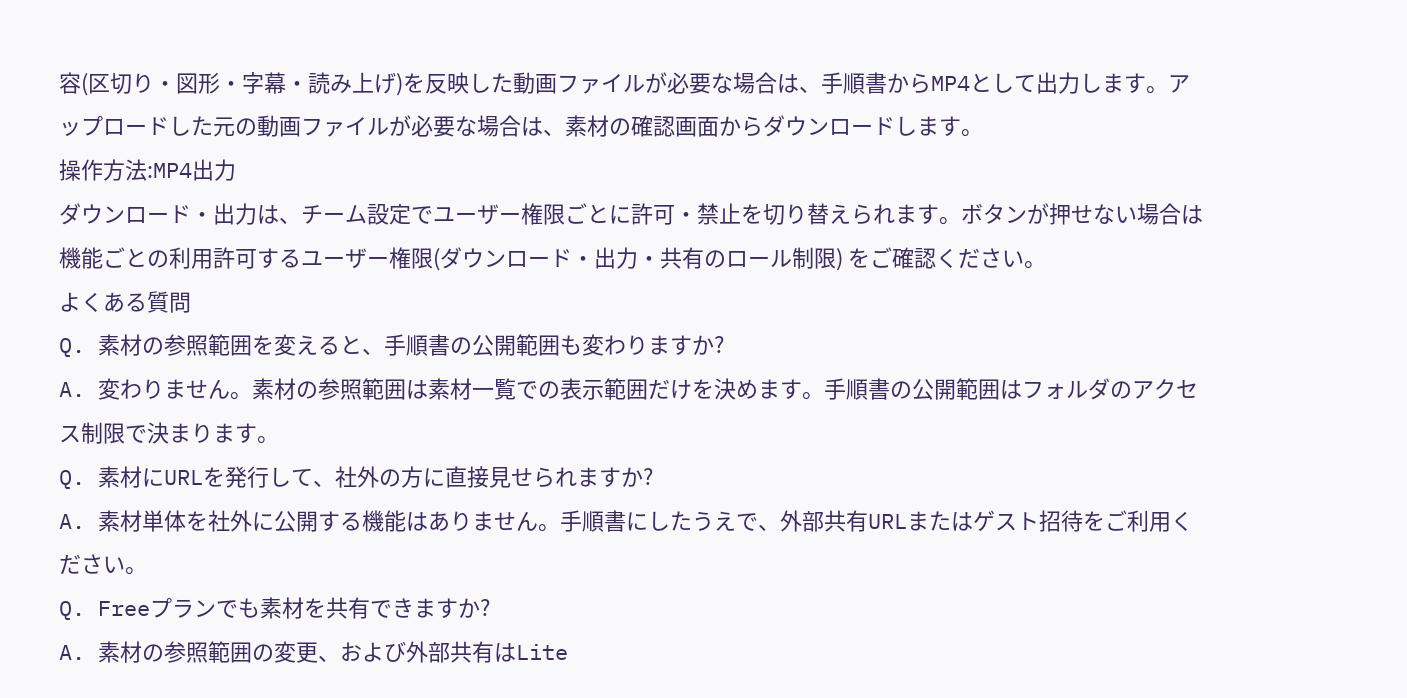容(区切り・図形・字幕・読み上げ)を反映した動画ファイルが必要な場合は、手順書からMP4として出力します。アップロードした元の動画ファイルが必要な場合は、素材の確認画面からダウンロードします。
操作方法:MP4出力
ダウンロード・出力は、チーム設定でユーザー権限ごとに許可・禁止を切り替えられます。ボタンが押せない場合は 機能ごとの利用許可するユーザー権限(ダウンロード・出力・共有のロール制限) をご確認ください。
よくある質問
Q. 素材の参照範囲を変えると、手順書の公開範囲も変わりますか?
A. 変わりません。素材の参照範囲は素材一覧での表示範囲だけを決めます。手順書の公開範囲はフォルダのアクセス制限で決まります。
Q. 素材にURLを発行して、社外の方に直接見せられますか?
A. 素材単体を社外に公開する機能はありません。手順書にしたうえで、外部共有URLまたはゲスト招待をご利用ください。
Q. Freeプランでも素材を共有できますか?
A. 素材の参照範囲の変更、および外部共有はLite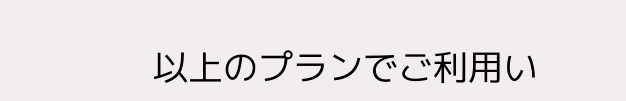以上のプランでご利用い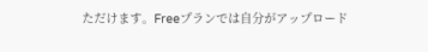ただけます。Freeプランでは自分がアップロード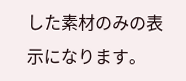した素材のみの表示になります。